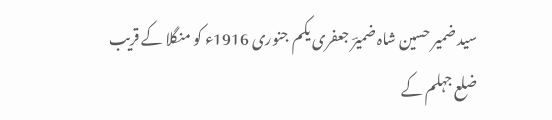سید ضمیر حسین شاہ ضمیرؔ جعفری یکم جنوری 1916ء کو منگلا کے قریب ضلع جہلم کے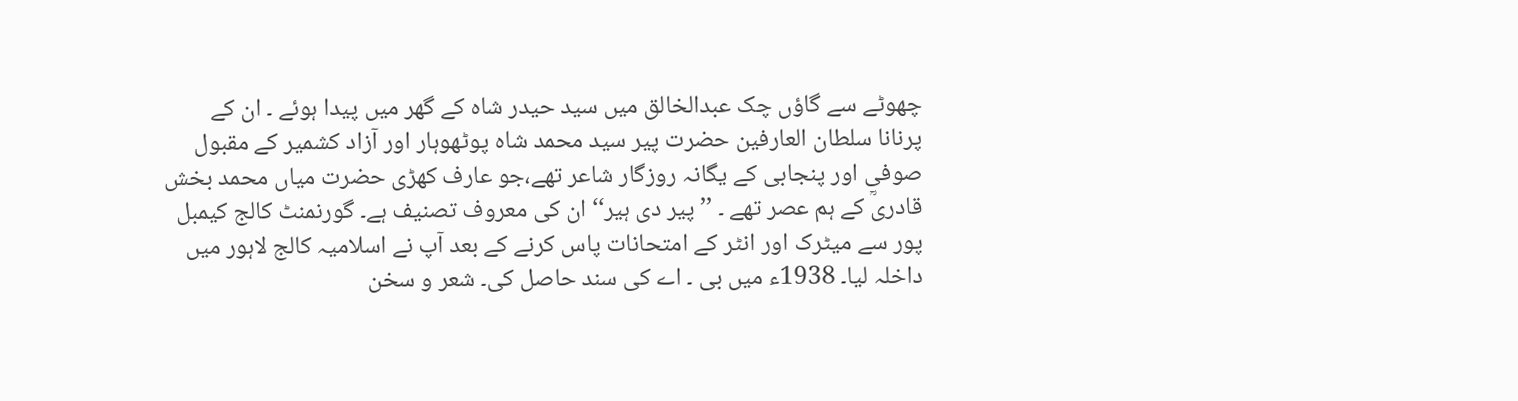چھوٹے سے گاؤں چک عبدالخالق میں سید حیدر شاہ کے گھر میں پیدا ہوئے ۔ ان کے پرنانا سلطان العارفین حضرت پیر سید محمد شاہ پوٹھوہار اور آزاد کشمیر کے مقبول صوفی اور پنجابی کے یگانہ روزگار شاعر تھے،جو عارف کھڑی حضرت میاں محمد بخش قادریؒ کے ہم عصر تھے ۔ ’’ پیر دی ہیر‘‘ ان کی معروف تصنیف ہے۔ گورنمنٹ کالج کیمبل پور سے میٹرک اور انٹر کے امتحانات پاس کرنے کے بعد آپ نے اسلامیہ کالج لاہور میں داخلہ لیا۔ 1938ء میں بی ۔ اے کی سند حاصل کی۔ شعر و سخن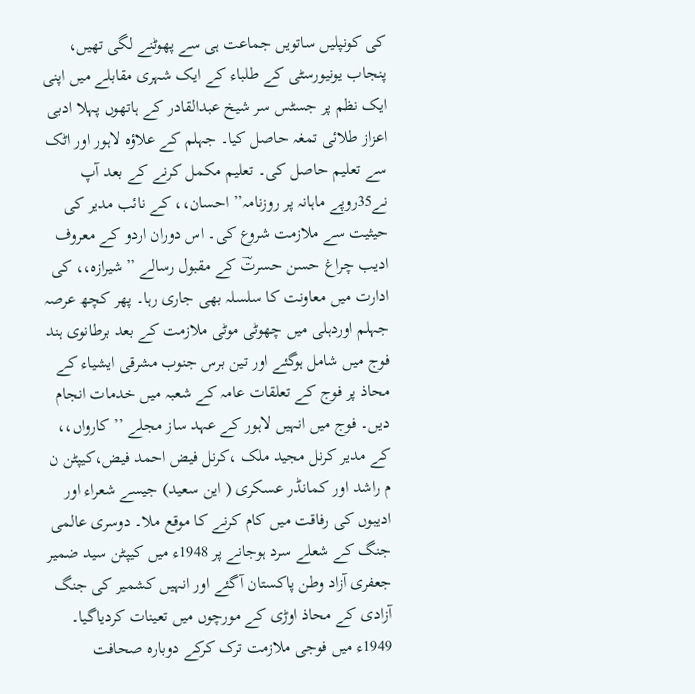کی کونپلیں ساتویں جماعت ہی سے پھوٹنے لگی تھیں، پنجاب یونیورسٹی کے طلباء کے ایک شہری مقابلے میں اپنی ایک نظم پر جسٹس سر شیخ عبدالقادر کے ہاتھوں پہلا ادبی اعزاز طلائی تمغہ حاصل کیا۔ جہلم کے علاؤہ لاہور اور اٹک سے تعلیم حاصل کی۔ تعلیم مکمل کرنے کے بعد آپ نے35روپے ماہانہ پر روزنامہ’’ احسان،، کے نائب مدیر کی حیثیت سے ملازمت شروع کی۔ اس دوران اردو کے معروف ادیب چراغ حسن حسرتؔ کے مقبول رسالے ’’شیرازہ،، کی ادارت میں معاونت کا سلسلہ بھی جاری رہا۔ پھر کچھ عرصہ جہلم اوردہلی میں چھوٹی موٹی ملازمت کے بعد برطانوی ہند فوج میں شامل ہوگئے اور تین برس جنوب مشرقی ایشیاء کے محاذ پر فوج کے تعلقات عامہ کے شعبہ میں خدمات انجام دیں۔ فوج میں انہیں لاہور کے عہد ساز مجلے ’’کارواں،، کے مدیر کرنل مجید ملک ،کرنل فیض احمد فیض،کیپٹن ن م راشد اور کمانڈر عسکری ( این سعید) جیسے شعراء اور ادیبوں کی رفاقت میں کام کرنے کا موقع ملا۔ دوسری عالمی جنگ کے شعلے سرد ہوجانے پر 1948ء میں کیپٹن سید ضمیر جعفری آزاد وطن پاکستان آگئے اور انہیں کشمیر کی جنگ آزادی کے محاذ اوڑی کے مورچوں میں تعینات کردیاگیا۔ 1949ء میں فوجی ملازمت ترک کرکے دوبارہ صحافت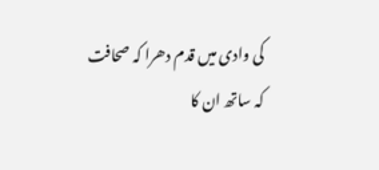کی وادی میں قدم دھرا کہ صحافت کہ ساتھ ان کا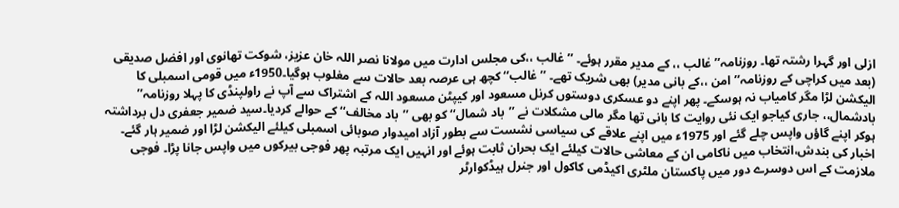ازلی اور گہرا رشتہ تھا۔ روزنامہ’’ غالب ،، کے مدیر مقرر ہوئے۔ ’’غالب ،،کی مجلس ادارت میں مولانا نصر اللہ خان عزیز، شوکت تھانوی اور افضل صدیقی (بعد میں کراچی کے روزنامہ’’ امن ،،کے بانی مدیر) بھی شریک تھے۔ ’’غالب‘‘ کچھ ہی عرصہ بعد حالات سے مغلوب ہوگیا۔1950ء میں قومی اسمبلی کا الیکشن لڑا مگر کامیاب نہ ہوسکے۔ پھر اپنے دو عسکری دوستوں کرنل مسعود اور کیپٹن مسعود اللہ کے اشتراک سے آپ نے راولپنڈی کا پہلا روزنامہ’’ بادشمال،، جاری کیاجو ایک نئی روایت کا بانی تھا مگر مالی مشکلات نے ’’باد شمال‘‘ کو بھی ’’باد مخالف‘‘ کے حوالے کردیا۔سید ضمیر جعفری دل برداشتہ ہوکر اپنے گاؤں واپس چلے گئے اور 1975ء میں اپنے علاقے کی سیاسی نشست سے بطور آزاد امیدوار صوبائی اسمبلی کیلئے الیکشن لڑا اور ضمیر ہار گئے۔ اخبار کی بندش،انتخاب میں ناکامی ان کے معاشی حالات کیلئے ایک بحران ثابت ہوئے اور انہیں ایک مرتبہ پھر فوجی بیرکوں میں واپس جانا پڑا۔ فوجی ملازمت کے اس دوسرے دور میں پاکستان ملٹری اکیڈمی کاکول اور جنرل ہیڈکوارٹر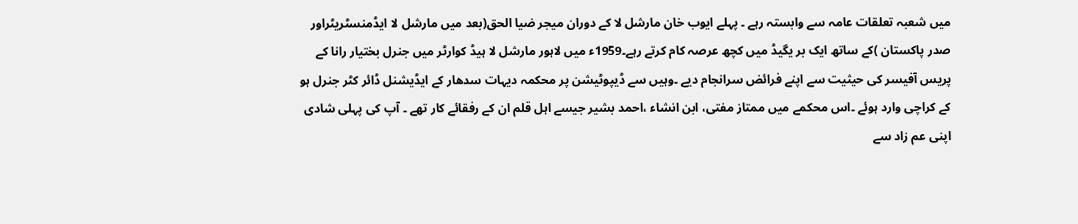میں شعبہ تعلقات عامہ سے وابستہ رہے ۔ پہلے ایوب خان مارشل لا کے دوران میجر ضیا الحق(بعد میں مارشل لا ایڈمنسٹریٹراور صدر پاکستان )کے ساتھ ایک بر یگیڈ میں کچھ عرصہ کام کرتے رہے۔1959ء میں لاہور مارشل لا ہیڈ کوارٹر میں جنرل بختیار رانا کے پریس آفیسر کی حیثیت سے اپنے فرائض سرانجام دیے ۔وہیں سے ڈیپوٹیشن پر محکمہ دیہات سدھار کے ایڈیشنل ڈائر کٹر جنرل ہو کے کراچی وارد ہوئے ۔اس محکمے میں ممتاز مفتی، ابن انشاء ،احمد بشیر جیسے اہل قلم ان کے رفقائے کار تھے ۔ آپ کی پہلی شادی اپنی عم زاد سے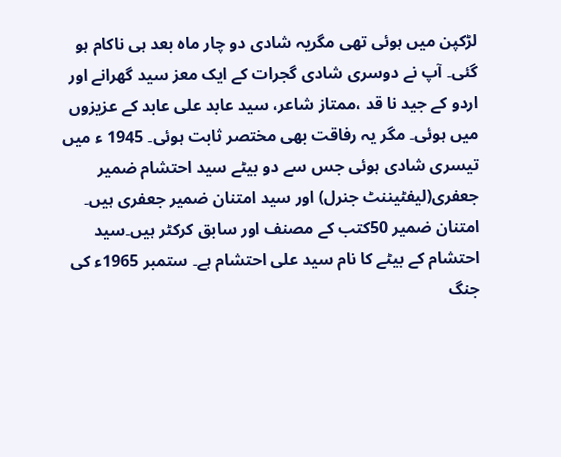لڑکپن میں ہوئی تھی مگریہ شادی دو چار ماہ بعد ہی ناکام ہو گئی۔ آپ نے دوسری شادی گجرات کے ایک معز سید گھرانے اور اردو کے جید نا قد ،ممتاز شاعر، سید عابد علی عابد کے عزیزوں میں ہوئی۔ مگر یہ رفاقت بھی مختصر ثابت ہوئی۔ 1945 ء میں تیسری شادی ہوئی جس سے دو بیٹے سید احتشام ضمیر جعفری(لیفٹیننٹ جنرل) اور سید امتنان ضمیر جعفری ہیں۔ امتنان ضمیر 50کتب کے مصنف اور سابق کرکٹر ہیں۔سید احتشام کے بیٹے کا نام سید علی احتشام ہے۔ ستمبر 1965ء کی جنگ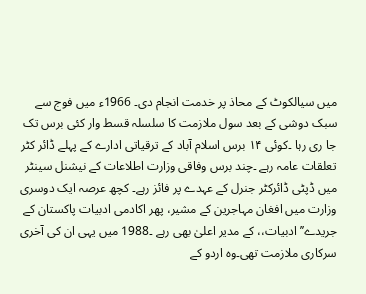میں سیالکوٹ کے محاذ پر خدمت انجام دی۔ 1966ء میں فوج سے سبک دوشی کے بعد سول ملازمت کا سلسلہ قسط وار کئی برس تک جا ری رہا ۔کوئی ۱۴ برس اسلام آباد کے ترقیاتی ادارے کے پہلے ڈائر کٹر تعلقات عامہ رہے ۔چند برس وفاقی وزارت اطلاعات کے نیشنل سینٹر میں ڈپٹی ڈائرکٹر جنرل کے عہدے پر فائز رہے۔ کچھ عرصہ ایک دوسری وزارت میں افغان مہاجرین کے مشیر، پھر اکادمی ادبیات پاکستان کے جریدے’’ ادبیات،، کے مدیر اعلیٰ بھی رہے ۔1988 میں یہی ان کی آخری سرکاری ملازمت تھی۔وہ اردو کے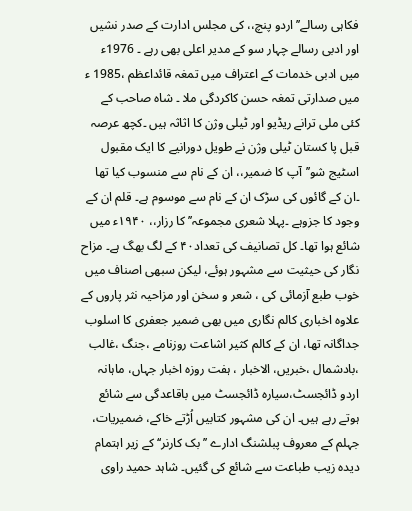فکاہی رسالے’’ اردو پنچ،، کی مجلس ادارت کے صدر نشیں اور ادبی رسالے چہار سو کے مدیر اعلی بھی رہے ۔ 1976ء میں ادبی خدمات کے اعتراف میں تمغہ قائداعظم ،1985 ء میں صدارتی تمغہ حسن کاکردگی ملا ۔ شاہ صاحب کے کئی ملی ترانے ریڈیو اور ٹیلی وژن کا اثاثہ ہیں ۔کچھ عرصہ قبل پا کستان ٹیلی وژن نے طویل دورانیے کا ایک مقبول اسٹیج شو’’آپ کا ضمیر،، ان کے نام سے منسوب کیا تھا ۔ان کے گائوں کی سڑک ان کے نام سے موسوم ہے۔ قلم ان کے وجود کا جزوہے ۔پہلا شعری مجموعہ’’ کا رزار،، ۱۹۴۰ء میں شائع ہوا تھا۔ کل تصانیف کی تعداد۴۰ کے لگ بھگ ہے۔ مزاح نگار کی حیثیت سے مشہور ہوئے، لیکن سبھی اصناف میں خوب طبع آزمائی کی ، شعر و سخن اور مزاحیہ نثر پاروں کے علاوہ اخباری کالم نگاری میں بھی ضمیر جعفری کا اسلوب جداگانہ تھا، ان کے کالم کثیر اشاعت روزنامے ،جنگ ،غالب ،بادشمال ،خبریں، الاخبار ، ہفت روزہ اخبار جہاں، ماہانہ اردو ڈائجسٹ،سیارہ ڈائجسٹ میں باقاعدگی سے شائع ہوتے رہے ہیں۔ ان کی مشہور کتابیں اُڑتے خاکے، ضمیریات، جہلم کے معروف پبلشنگ ادارے ’’ بک کارنر‘‘ کے زیر اہتمام دیدہ زیب طباعت سے شائع کی گئیں۔ شاہد حمید راوی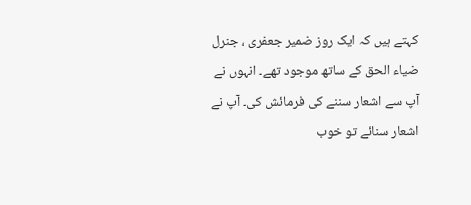کہتے ہیں کہ ایک روز ضمیر جعفری ، جنرل ضیاء الحق کے ساتھ موجود تھے۔ انہوں نے آپ سے اشعار سننے کی فرمائش کی۔ آپ نے اشعار سنائے تو خوب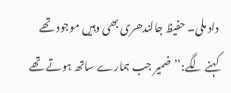داد ملی۔ حفیظ جالندھری بھی وہیں موجود تھے کہنے لگے:’’ ضمیر جب ہمارے ساتھ ہوتے تھے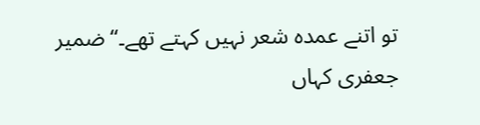تو اتنے عمدہ شعر نہیں کہتے تھے۔‘‘ ضمیر جعفری کہاں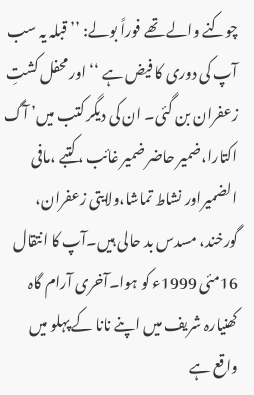چوکنے والے تھے فوراً بولے: ’’ قبلہ یہ سب آپ کی دوری کا فیض ہے ‘‘ اور محفل کشتِ زعفران بن گئی۔ ان کی دیگر کتب میں’ آگ اکتارا،ضمیر حاضر ضمیر غائب ،کتبے ،مافی الضمیراور نشاط تماشا،ولایتی زعفران، گورخند، مسدس بد حالی ہیں۔آپ کا انتقال 16مئی 1999ء کو ہوا۔آخری آرام گاہ کھنیارہ شریف میں اپنے نانا کے پہلو میں واقع ہے